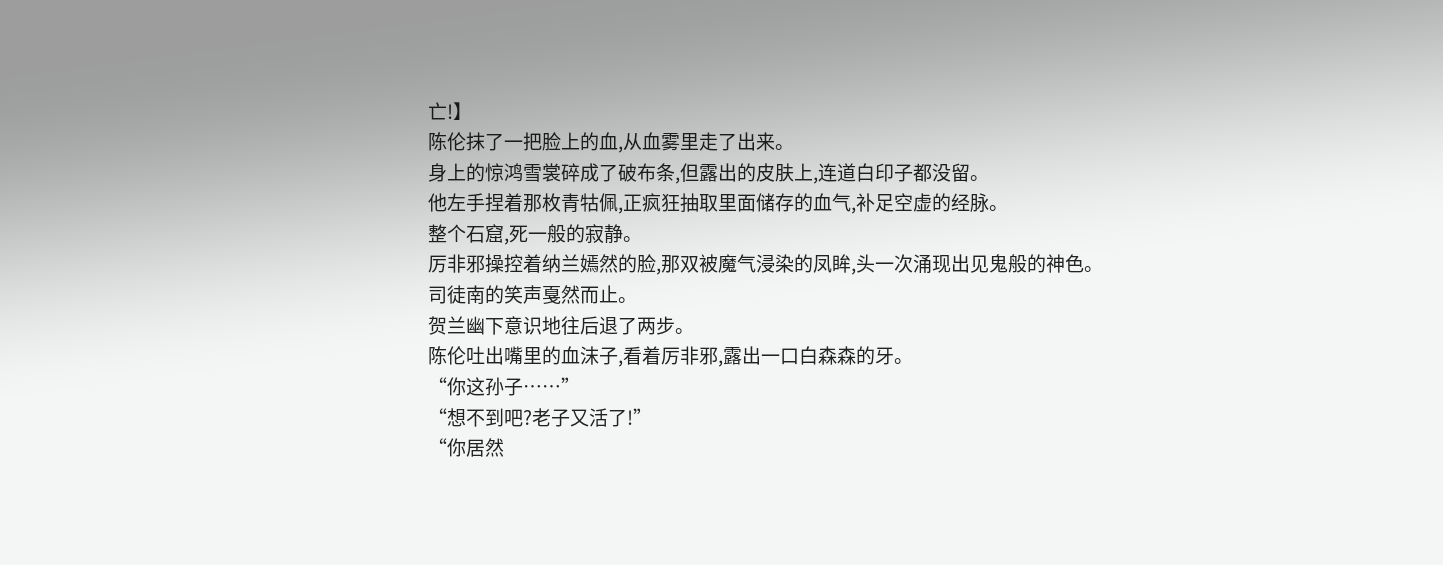亡!】
陈伦抹了一把脸上的血,从血雾里走了出来。
身上的惊鸿雪裳碎成了破布条,但露出的皮肤上,连道白印子都没留。
他左手捏着那枚青牯佩,正疯狂抽取里面储存的血气,补足空虚的经脉。
整个石窟,死一般的寂静。
厉非邪操控着纳兰嫣然的脸,那双被魔气浸染的凤眸,头一次涌现出见鬼般的神色。
司徒南的笑声戛然而止。
贺兰幽下意识地往后退了两步。
陈伦吐出嘴里的血沫子,看着厉非邪,露出一口白森森的牙。
“你这孙子……”
“想不到吧?老子又活了!”
“你居然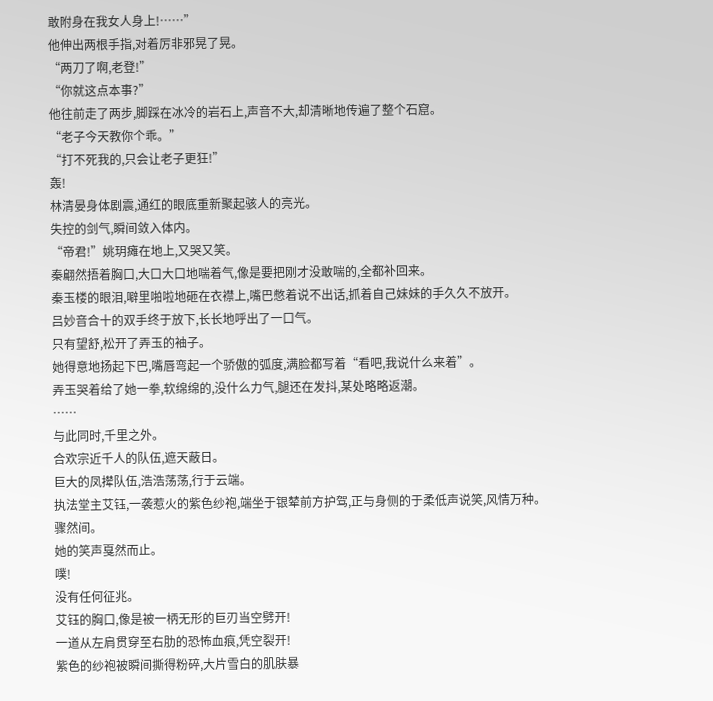敢附身在我女人身上!……”
他伸出两根手指,对着厉非邪晃了晃。
“两刀了啊,老登!”
“你就这点本事?”
他往前走了两步,脚踩在冰冷的岩石上,声音不大,却清晰地传遍了整个石窟。
“老子今天教你个乖。”
“打不死我的,只会让老子更狂!”
轰!
林清晏身体剧震,通红的眼底重新聚起骇人的亮光。
失控的剑气,瞬间敛入体内。
“帝君!”姚玥瘫在地上,又哭又笑。
秦翩然捂着胸口,大口大口地喘着气,像是要把刚才没敢喘的,全都补回来。
秦玉楼的眼泪,噼里啪啦地砸在衣襟上,嘴巴憋着说不出话,抓着自己妹妹的手久久不放开。
吕妙音合十的双手终于放下,长长地呼出了一口气。
只有望舒,松开了弄玉的袖子。
她得意地扬起下巴,嘴唇弯起一个骄傲的弧度,满脸都写着“看吧,我说什么来着”。
弄玉哭着给了她一拳,软绵绵的,没什么力气,腿还在发抖,某处略略返潮。
……
与此同时,千里之外。
合欢宗近千人的队伍,遮天蔽日。
巨大的凤撵队伍,浩浩荡荡,行于云端。
执法堂主艾钰,一袭惹火的紫色纱袍,端坐于银辇前方护驾,正与身侧的于柔低声说笑,风情万种。
骤然间。
她的笑声戛然而止。
噗!
没有任何征兆。
艾钰的胸口,像是被一柄无形的巨刃当空劈开!
一道从左肩贯穿至右肋的恐怖血痕,凭空裂开!
紫色的纱袍被瞬间撕得粉碎,大片雪白的肌肤暴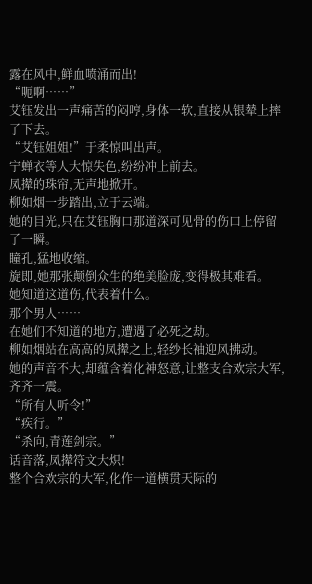露在风中,鲜血喷涌而出!
“呃啊……”
艾钰发出一声痛苦的闷哼,身体一软,直接从银辇上摔了下去。
“艾钰姐姐!”于柔惊叫出声。
宁蝉衣等人大惊失色,纷纷冲上前去。
凤撵的珠帘,无声地掀开。
柳如烟一步踏出,立于云端。
她的目光,只在艾钰胸口那道深可见骨的伤口上停留了一瞬。
瞳孔,猛地收缩。
旋即,她那张颠倒众生的绝美脸庞,变得极其难看。
她知道这道伤,代表着什么。
那个男人……
在她们不知道的地方,遭遇了必死之劫。
柳如烟站在高高的凤撵之上,轻纱长袖迎风拂动。
她的声音不大,却蕴含着化神怒意,让整支合欢宗大军,齐齐一震。
“所有人听令!”
“疾行。”
“杀向,青莲剑宗。”
话音落,凤撵符文大炽!
整个合欢宗的大军,化作一道横贯天际的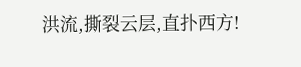洪流,撕裂云层,直扑西方!